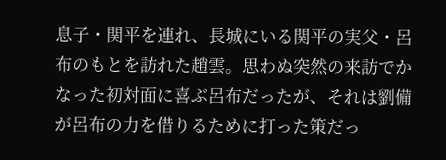息子・関平を連れ、長城にいる関平の実父・呂布のもとを訪れた趙雲。思わぬ突然の来訪でかなった初対面に喜ぶ呂布だったが、それは劉備が呂布の力を借りるために打った策だっ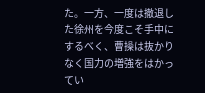た。一方、一度は撤退した徐州を今度こそ手中にするべく、曹操は抜かりなく国力の増強をはかってい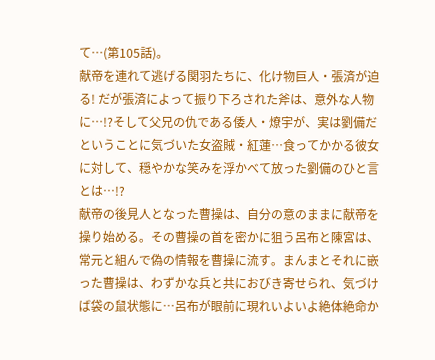て…(第105話)。
献帝を連れて逃げる関羽たちに、化け物巨人・張済が迫る! だが張済によって振り下ろされた斧は、意外な人物に…!?そして父兄の仇である倭人・燎宇が、実は劉備だということに気づいた女盗賊・紅蓮…食ってかかる彼女に対して、穏やかな笑みを浮かべて放った劉備のひと言とは…!?
献帝の後見人となった曹操は、自分の意のままに献帝を操り始める。その曹操の首を密かに狙う呂布と陳宮は、常元と組んで偽の情報を曹操に流す。まんまとそれに嵌った曹操は、わずかな兵と共におびき寄せられ、気づけば袋の鼠状態に…呂布が眼前に現れいよいよ絶体絶命か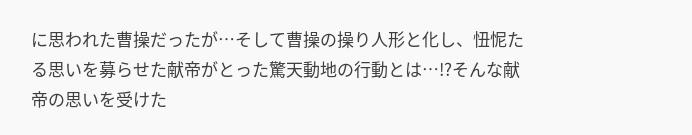に思われた曹操だったが…そして曹操の操り人形と化し、忸怩たる思いを募らせた献帝がとった驚天動地の行動とは…!?そんな献帝の思いを受けた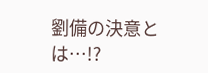劉備の決意とは…!?